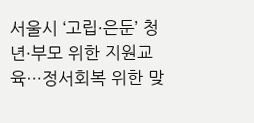서울시 ‘고립·은둔’ 청년·부모 위한 지원교육…정서회복 위한 맞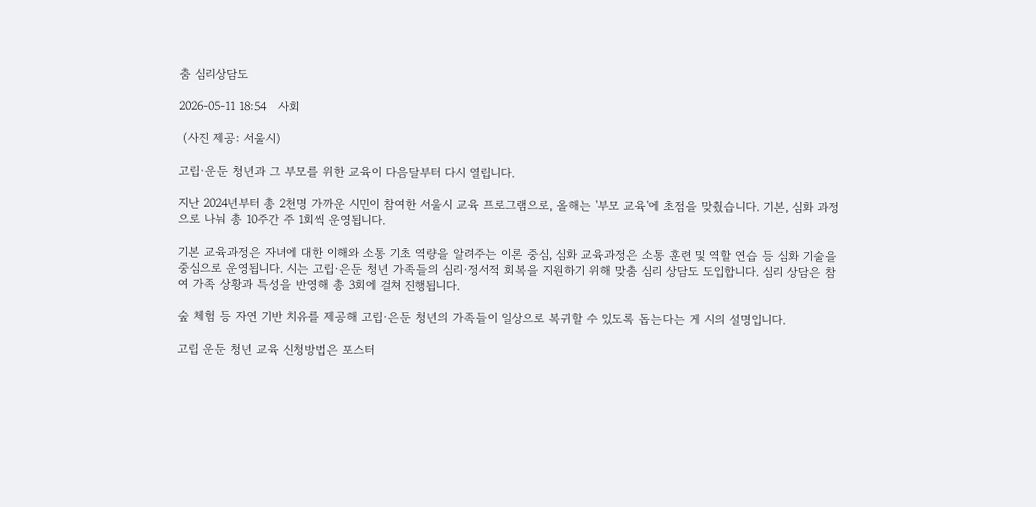춤 심리상담도

2026-05-11 18:54   사회

 (사진 제공: 서울시)

고립·운둔 청년과 그 부모를 위한 교육이 다음달부터 다시 열립니다.

지난 2024년부터 총 2천명 가까운 시민이 참여한 서울시 교육 프로그램으로, 올해는 '부모 교육'에 초점을 맞췄습니다. 기본, 심화 과정으로 나눠 총 10주간 주 1회씩 운영됩니다.

기본 교육과정은 자녀에 대한 이해와 소통 기초 역량을 알려주는 이론 중심, 심화 교육과정은 소통 훈련 및 역할 연습 등 심화 기술을 중심으로 운영됩니다. 시는 고립·은둔 청년 가족들의 심리·정서적 회복을 지원하기 위해 맞춤 심리 상담도 도입합니다. 심리 상담은 참여 가족 상황과 특성을 반영해 총 3회에 걸쳐 진행됩니다.

숲 체험 등 자연 기반 치유를 제공해 고립·은둔 청년의 가족들이 일상으로 복귀할 수 있도록 돕는다는 게 시의 설명입니다.

고립 운둔 청년 교육 신청방법은 포스터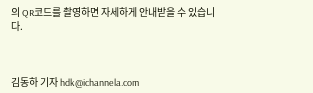의 QR코드를 촬영하면 자세하게 안내받을 수 있습니다.



김동하 기자 hdk@ichannela.com